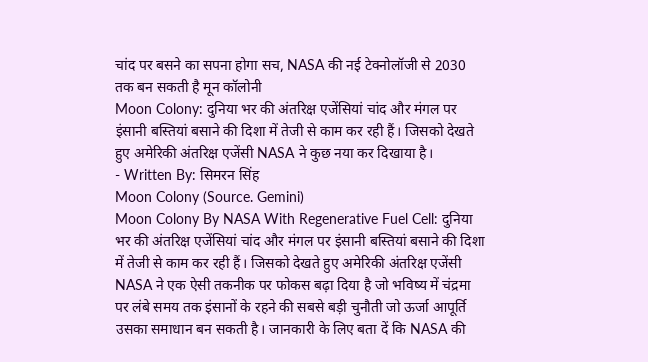चांद पर बसने का सपना होगा सच, NASA की नई टेक्नोलॉजी से 2030 तक बन सकती है मून कॉलोनी
Moon Colony: दुनिया भर की अंतरिक्ष एजेंसियां चांद और मंगल पर इंसानी बस्तियां बसाने की दिशा में तेजी से काम कर रही हैं। जिसको देखते हुए अमेरिकी अंतरिक्ष एजेंसी NASA ने कुछ नया कर दिखाया है।
- Written By: सिमरन सिंह
Moon Colony (Source. Gemini)
Moon Colony By NASA With Regenerative Fuel Cell: दुनिया भर की अंतरिक्ष एजेंसियां चांद और मंगल पर इंसानी बस्तियां बसाने की दिशा में तेजी से काम कर रही हैं। जिसको देखते हुए अमेरिकी अंतरिक्ष एजेंसी NASA ने एक ऐसी तकनीक पर फोकस बढ़ा दिया है जो भविष्य में चंद्रमा पर लंबे समय तक इंसानों के रहने की सबसे बड़ी चुनौती जो ऊर्जा आपूर्ति उसका समाधान बन सकती है। जानकारी के लिए बता दें कि NASA की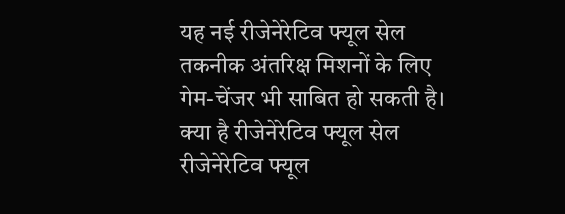यह नई रीजेनेरेटिव फ्यूल सेल तकनीक अंतरिक्ष मिशनों के लिए गेम-चेंजर भी साबित हो सकती है।
क्या है रीजेनेरेटिव फ्यूल सेल
रीजेनेरेटिव फ्यूल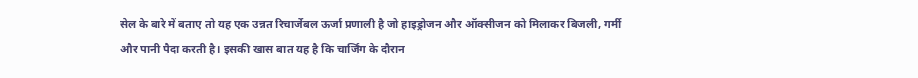सेल के बारे में बताए तो यह एक उन्नत रिचार्जेबल ऊर्जा प्रणाली है जो हाइड्रोजन और ऑक्सीजन को मिलाकर बिजली, गर्मी और पानी पैदा करती है। इसकी खास बात यह है कि चार्जिंग के दौरान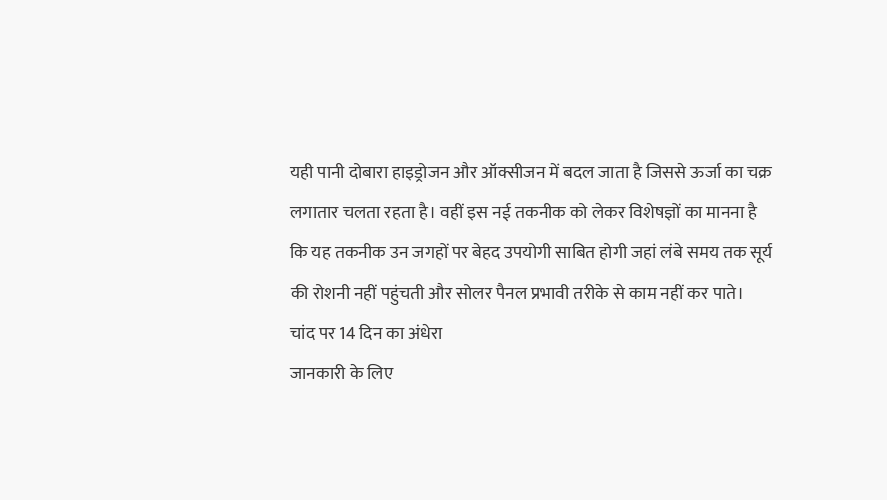यही पानी दोबारा हाइड्रोजन और ऑक्सीजन में बदल जाता है जिससे ऊर्जा का चक्र लगातार चलता रहता है। वहीं इस नई तकनीक को लेकर विशेषज्ञों का मानना है कि यह तकनीक उन जगहों पर बेहद उपयोगी साबित होगी जहां लंबे समय तक सूर्य की रोशनी नहीं पहुंचती और सोलर पैनल प्रभावी तरीके से काम नहीं कर पाते।
चांद पर 14 दिन का अंधेरा
जानकारी के लिए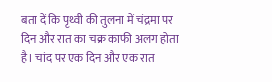बता दें कि पृथ्वी की तुलना में चंद्रमा पर दिन और रात का चक्र काफी अलग होता है। चांद पर एक दिन और एक रात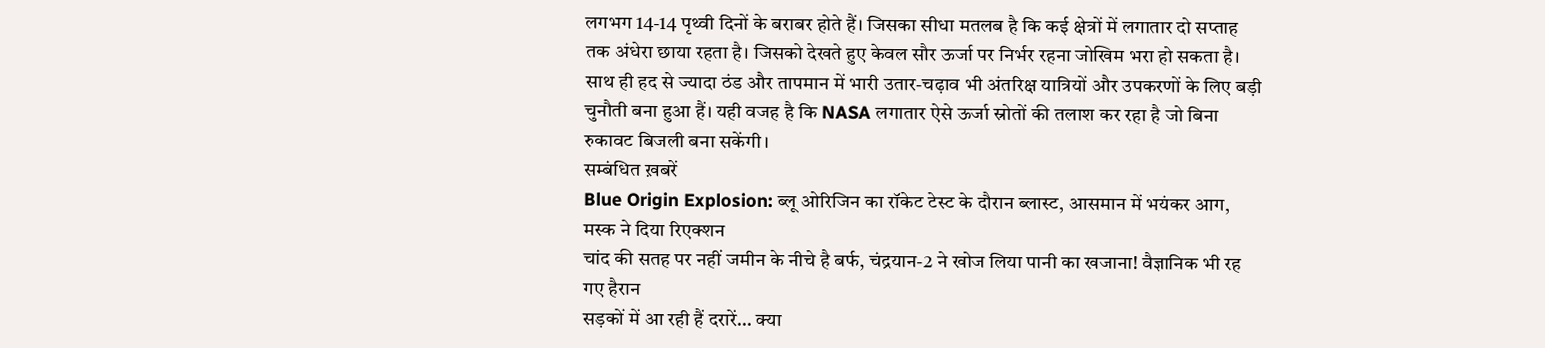लगभग 14-14 पृथ्वी दिनों के बराबर होते हैं। जिसका सीधा मतलब है कि कई क्षेत्रों में लगातार दो सप्ताह तक अंधेरा छाया रहता है। जिसको देखते हुए केवल सौर ऊर्जा पर निर्भर रहना जोखिम भरा हो सकता है। साथ ही हद से ज्यादा ठंड और तापमान में भारी उतार-चढ़ाव भी अंतरिक्ष यात्रियों और उपकरणों के लिए बड़ी चुनौती बना हुआ हैं। यही वजह है कि NASA लगातार ऐसे ऊर्जा स्रोतों की तलाश कर रहा है जो बिना रुकावट बिजली बना सकेंगी।
सम्बंधित ख़बरें
Blue Origin Explosion: ब्लू ओरिजिन का रॉकेट टेस्ट के दौरान ब्लास्ट, आसमान में भयंकर आग, मस्क ने दिया रिएक्शन
चांद की सतह पर नहीं जमीन के नीचे है बर्फ, चंद्रयान-2 ने खोज लिया पानी का खजाना! वैज्ञानिक भी रह गए हैरान
सड़कों में आ रही हैं दरारें… क्या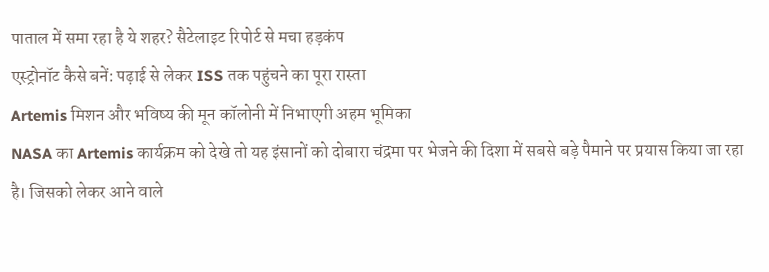पाताल में समा रहा है ये शहर? सैटेलाइट रिपोर्ट से मचा हड़कंप
एस्ट्रोनॉट कैसे बनें: पढ़ाई से लेकर ISS तक पहुंचने का पूरा रास्ता
Artemis मिशन और भविष्य की मून कॉलोनी में निभाएगी अहम भूमिका
NASA का Artemis कार्यक्रम को देखे तो यह इंसानों को दोबारा चंद्रमा पर भेजने की दिशा में सबसे बड़े पैमाने पर प्रयास किया जा रहा है। जिसको लेकर आने वाले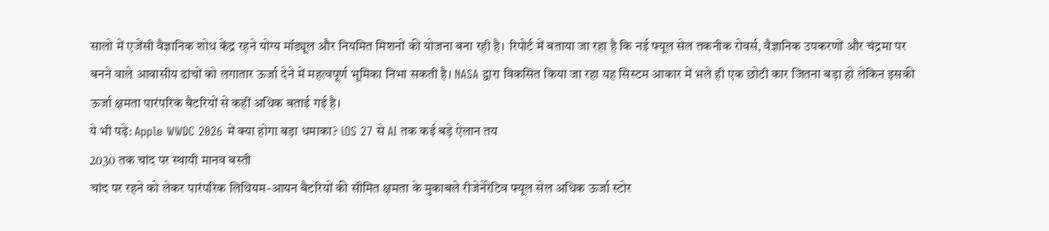सालो में एजेंसी वैज्ञानिक शोध केंद्र रहने योग्य मॉड्यूल और नियमित मिशनों की योजना बना रही है। रिपोर्ट में बताया जा रहा है कि नई फ्यूल सेल तकनीक रोवर्स, वैज्ञानिक उपकरणों और चंद्रमा पर बनने वाले आवासीय ढांचों को लगातार ऊर्जा देने में महत्वपूर्ण भूमिका निभा सकती है। NASA द्वारा विकसित किया जा रहा यह सिस्टम आकार में भले ही एक छोटी कार जितना बड़ा हो लेकिन इसकी ऊर्जा क्षमता पारंपरिक बैटरियों से कहीं अधिक बताई गई है।
ये भी पढ़े: Apple WWDC 2026 में क्या होगा बड़ा धमाका? iOS 27 से AI तक कई बड़े ऐलान तय
2030 तक चांद पर स्थायी मानव बस्ती
चांद पर रहने को लेकर पारंपरिक लिथियम-आयन बैटरियों की सीमित क्षमता के मुकाबले रीजेनेरेटिव फ्यूल सेल अधिक ऊर्जा स्टोर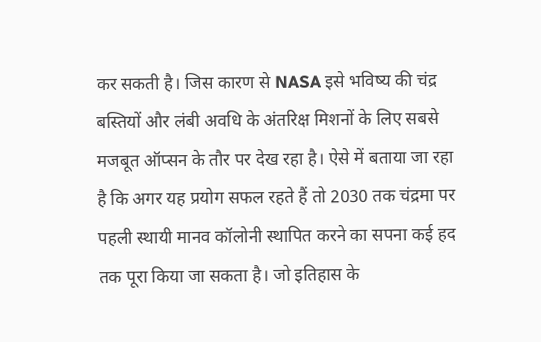कर सकती है। जिस कारण से NASA इसे भविष्य की चंद्र बस्तियों और लंबी अवधि के अंतरिक्ष मिशनों के लिए सबसे मजबूत ऑप्सन के तौर पर देख रहा है। ऐसे में बताया जा रहा है कि अगर यह प्रयोग सफल रहते हैं तो 2030 तक चंद्रमा पर पहली स्थायी मानव कॉलोनी स्थापित करने का सपना कई हद तक पूरा किया जा सकता है। जो इतिहास के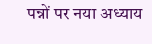पन्नों पर नया अध्याय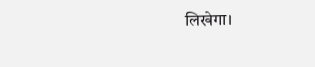लिखेगा।